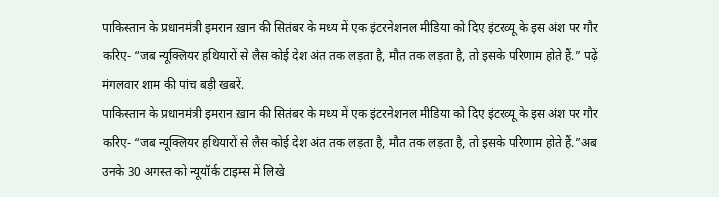पाकिस्तान के प्रधानमंत्री इमरान ख़ान की सितंबर के मध्य में एक इंटरनेशनल मीडिया को दिए इंटरव्यू के इस अंश पर गौर करिए- “जब न्यूक्लियर हथियारों से लैस कोई देश अंत तक लड़ता है, मौत तक लड़ता है, तो इसके परिणाम होते हैं.” पढ़ें मंगलवार शाम की पांच बड़ी खबरें.
पाकिस्तान के प्रधानमंत्री इमरान ख़ान की सितंबर के मध्य में एक इंटरनेशनल मीडिया को दिए इंटरव्यू के इस अंश पर गौर करिए- “जब न्यूक्लियर हथियारों से लैस कोई देश अंत तक लड़ता है, मौत तक लड़ता है, तो इसके परिणाम होते हैं.”अब उनके 30 अगस्त को न्यूयॉर्क टाइम्स में लिखे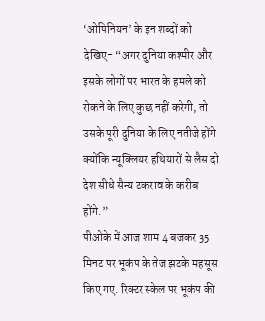‘ओपिनियन’ के इन शब्दों को देखिए- “अगर दुनिया कश्मीर और इसके लोगों पर भारत के हमले को रोकने के लिए कुछ नहीं करेगी, तो उसके पूरी दुनिया के लिए नतीजे होंगे क्योंकि न्यूक्लियर हथियारों से लैस दो देश सीधे सैन्य टकराव के करीब होंगे.”
पीओके में आज शाम 4 बजकर 35 मिनट पर भूकंप के तेज झटके महसूस किए गए. रिक्टर स्केल पर भूकंप की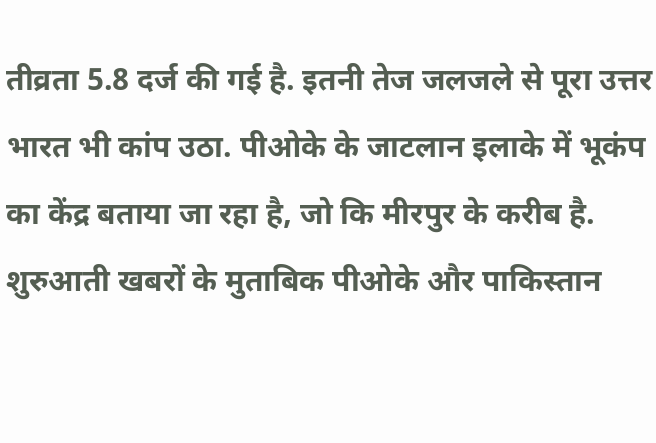तीव्रता 5.8 दर्ज की गई है. इतनी तेज जलजले से पूरा उत्तर भारत भी कांप उठा. पीओके के जाटलान इलाके में भूकंप का केंद्र बताया जा रहा है, जो कि मीरपुर के करीब है. शुरुआती खबरों के मुताबिक पीओके और पाकिस्तान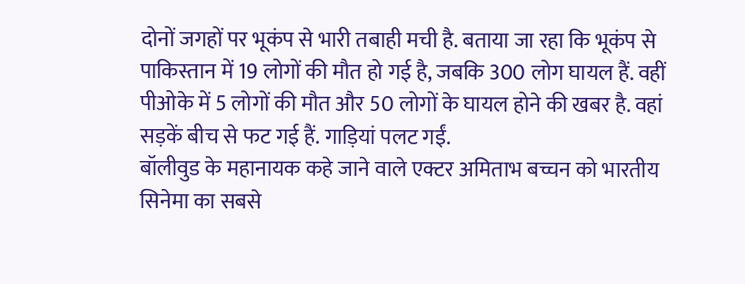दोनों जगहों पर भूकंप से भारी तबाही मची है. बताया जा रहा कि भूकंप से पाकिस्तान में 19 लोगों की मौत हो गई है, जबकि 300 लोग घायल हैं. वहीं पीओके में 5 लोगों की मौत और 50 लोगों के घायल होने की खबर है. वहां सड़कें बीच से फट गई हैं. गाड़ियां पलट गईं.
बॉलीवुड के महानायक कहे जाने वाले एक्टर अमिताभ बच्चन को भारतीय सिनेमा का सबसे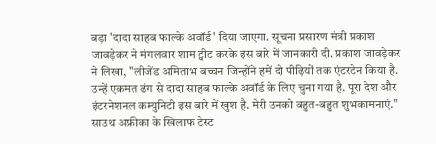बड़ा 'दादा साहब फाल्के अवॉर्ड' दिया जाएगा. सूचना प्रसारण मंत्री प्रकाश जावड़ेकर ने मंगलवार शाम ट्वीट करके इस बारे में जानकारी दी. प्रकाश जावड़ेकर ने लिखा, "लीजेंड अमिताभ बच्चन जिन्होंने हमें दो पीढ़ियों तक एंटरटेन किया है. उन्हें एकमत ढंग से दादा साहब फाल्के अवॉर्ड के लिए चुना गया है. पूरा देश और इंटरनेशनल कम्युनिटी इस बारे में खुश है. मेरी उनको बहुत-बहुत शुभकामनाएं."
साउथ अफ्रीका के खिलाफ टेस्ट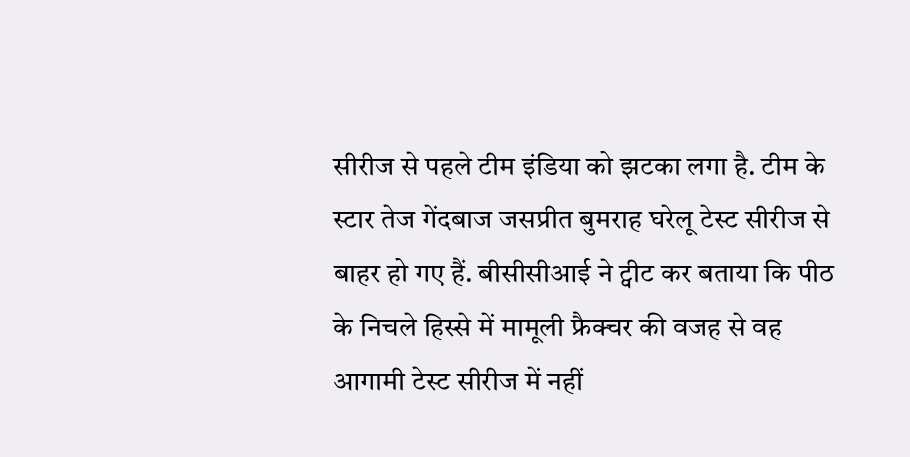सीरीज से पहले टीम इंडिया को झटका लगा है. टीम के स्टार तेज गेंदबाज जसप्रीत बुमराह घरेलू टेस्ट सीरीज से बाहर हो गए हैं. बीसीसीआई ने ट्वीट कर बताया कि पीठ के निचले हिस्से में मामूली फ्रैक्चर की वजह से वह आगामी टेस्ट सीरीज में नहीं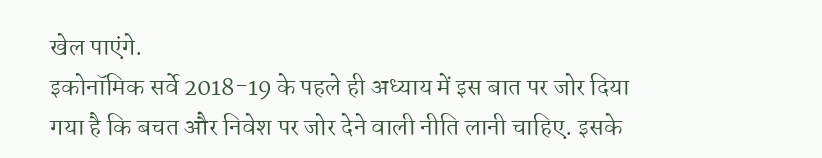खेल पाएंगे.
इकोनॉमिक सर्वे 2018-19 के पहले ही अध्याय में इस बात पर जोर दिया गया है कि बचत और निवेश पर जोर देने वाली नीति लानी चाहिए. इसके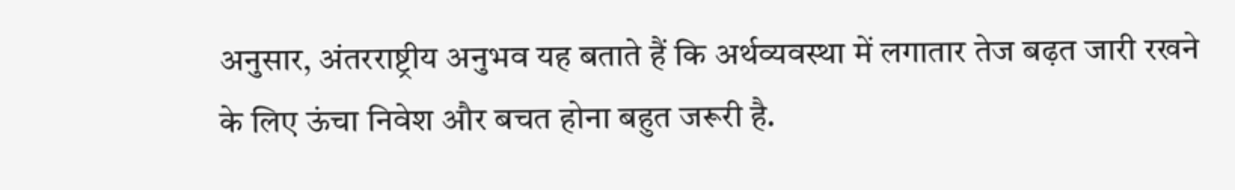अनुसार, अंतरराष्ट्रीय अनुभव यह बताते हैं कि अर्थव्यवस्था में लगातार तेज बढ़त जारी रखने के लिए ऊंचा निवेश और बचत होना बहुत जरूरी है.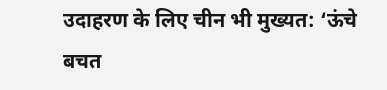उदाहरण के लिए चीन भी मुख्यत: ‘ऊंचे बचत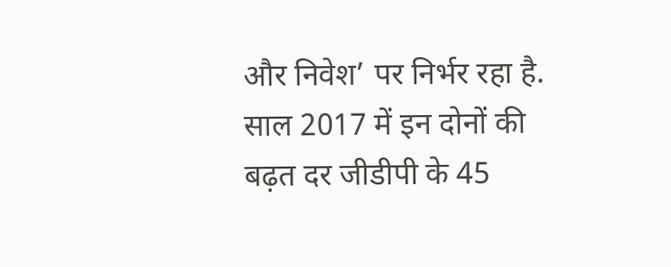और निवेश’ पर निर्भर रहा है. साल 2017 में इन दोनों की बढ़त दर जीडीपी के 45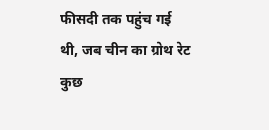फीसदी तक पहुंच गई थी, जब चीन का ग्रोथ रेट कुछ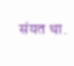संयत था.